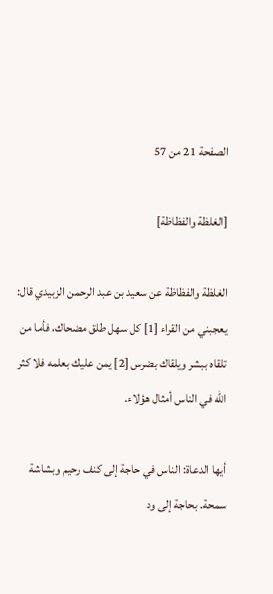الصفحة 21 من 57

[الغلظة والفظاظة]

الغلظة والفظاظة عن سعيد بن عبد الرحمن الزبيدي قال: يعجبني من القراء [1] كل سهل طلق مضحاك، فأما من تلقاه ببشر ويلقاك بضرس [2] يمن عليك بعلمه فلا كثر الله في الناس أمثال هؤلاء.

أيها الدعاة: الناس في حاجة إلى كنف رحيم وبشاشة سمحة. بحاجة إلى ود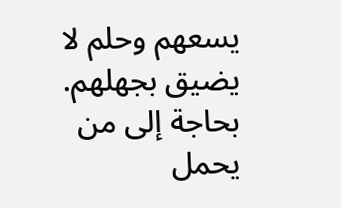يسعهم وحلم لا يضيق بجهلهم. بحاجة إلى من يحمل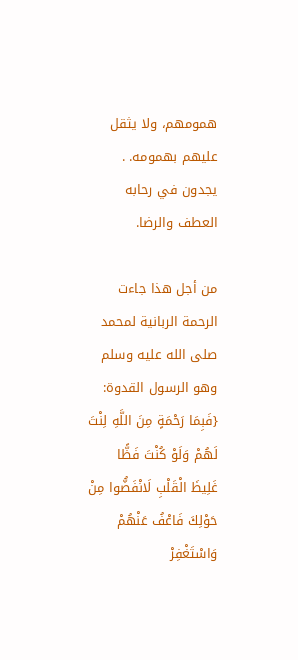همومهم، ولا يثقل عليهم بهمومه. . يجدون في رحابه العطف والرضا.

من أجل هذا جاءت الرحمة الربانية لمحمد صلى الله عليه وسلم وهو الرسول القدوة: {فَبِمَا رَحْمَةٍ مِنَ اللَّهِ لِنْتَ لَهُمْ وَلَوْ كُنْتَ فَظًّا غَلِيظَ الْقَلْبِ لَانْفَضُّوا مِنْ حَوْلِكَ فَاعْفُ عَنْهُمْ وَاسْتَغْفِرْ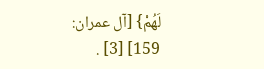لَهُمْ} [آل عمران: 159] [3] .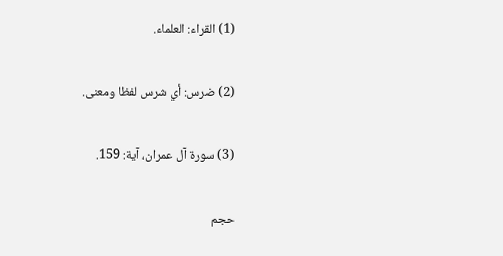(1) القراء: العلماء.

(2) ضرس: أي شرس لفظا ومعنى.

(3) سورة آل عمران، آية: 159.

حجم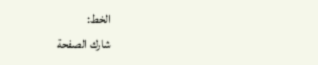الخط:
شارك الصفحة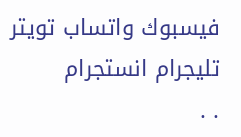فيسبوك واتساب تويتر تليجرام انستجرام
. .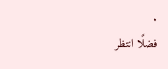.
فضلًا انتظر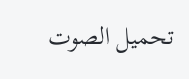تحميل الصوت